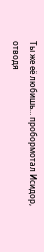Ты же её любишь… пробормотал Исидор, отводя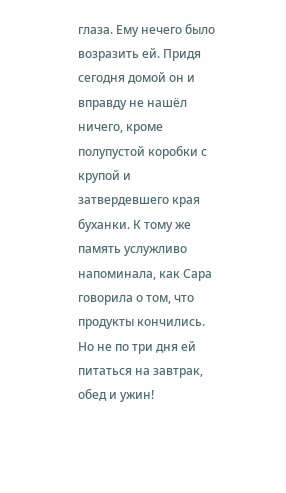глаза. Ему нечего было возразить ей. Придя сегодня домой он и вправду не нашёл ничего, кроме полупустой коробки с крупой и затвердевшего края буханки. К тому же память услужливо напоминала, как Сара говорила о том, что продукты кончились.
Но не по три дня ей питаться на завтрак, обед и ужин!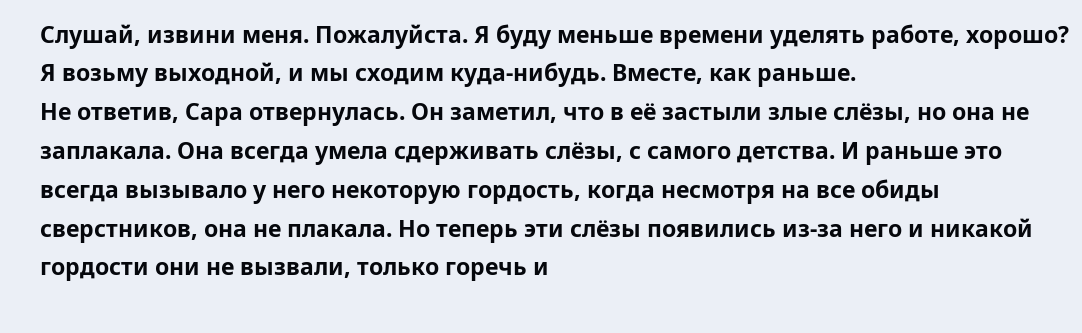Слушай, извини меня. Пожалуйста. Я буду меньше времени уделять работе, хорошо? Я возьму выходной, и мы сходим куда-нибудь. Вместе, как раньше.
Не ответив, Сара отвернулась. Он заметил, что в её застыли злые слёзы, но она не заплакала. Она всегда умела сдерживать слёзы, с самого детства. И раньше это всегда вызывало у него некоторую гордость, когда несмотря на все обиды сверстников, она не плакала. Но теперь эти слёзы появились из-за него и никакой гордости они не вызвали, только горечь и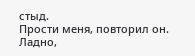стыд.
Прости меня, повторил он.
Ладно,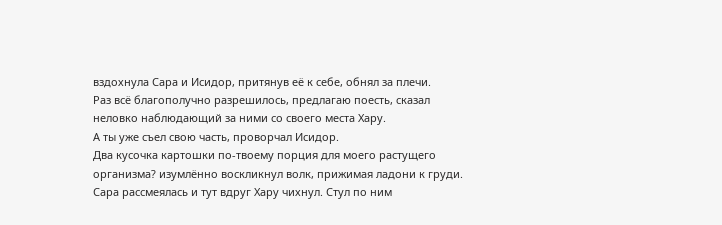вздохнула Сара и Исидор, притянув её к себе, обнял за плечи.
Раз всё благополучно разрешилось, предлагаю поесть, сказал неловко наблюдающий за ними со своего места Хару.
А ты уже съел свою часть, проворчал Исидор.
Два кусочка картошки по-твоему порция для моего растущего организма? изумлённо воскликнул волк, прижимая ладони к груди.
Сара рассмеялась и тут вдруг Хару чихнул. Стул по ним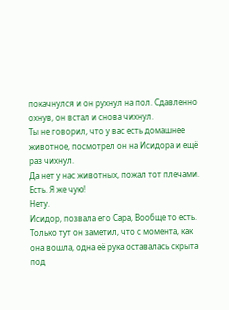покачнулся и он рухнул на пол. Сдавленно охнув, он встал и снова чихнул.
Ты не говорил, что у вас есть домашнее животное, посмотрел он на Исидора и ещё раз чихнул.
Да нет у нас животных, пожал тот плечами.
Есть. Я же чую!
Нету.
Исидор, позвала его Сара, Вообще то есть.
Только тут он заметил, что с момента, как она вошла, одна её рука оставалась скрыта под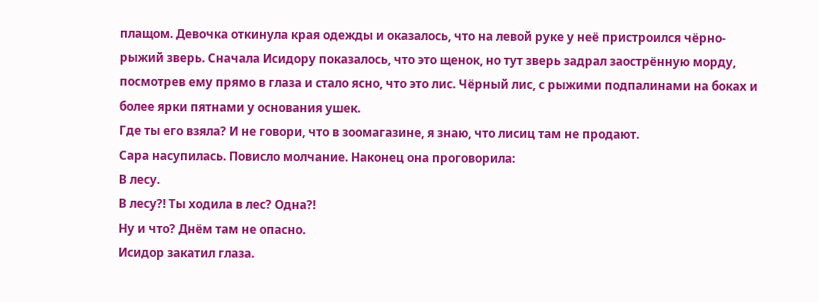плащом. Девочка откинула края одежды и оказалось, что на левой руке у неё пристроился чёрно-рыжий зверь. Сначала Исидору показалось, что это щенок, но тут зверь задрал заострённую морду, посмотрев ему прямо в глаза и стало ясно, что это лис. Чёрный лис, с рыжими подпалинами на боках и более ярки пятнами у основания ушек.
Где ты его взяла? И не говори, что в зоомагазине, я знаю, что лисиц там не продают.
Сара насупилась. Повисло молчание. Наконец она проговорила:
В лесу.
В лесу?! Ты ходила в лес? Одна?!
Ну и что? Днём там не опасно.
Исидор закатил глаза.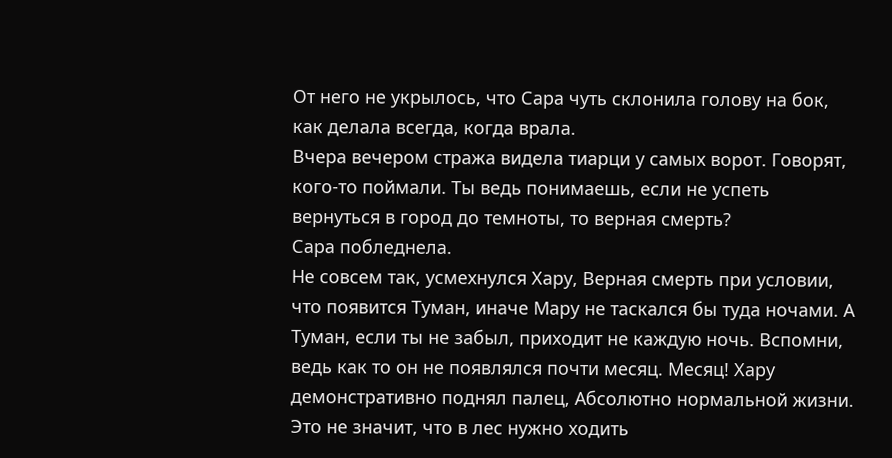От него не укрылось, что Сара чуть склонила голову на бок, как делала всегда, когда врала.
Вчера вечером стража видела тиарци у самых ворот. Говорят, кого-то поймали. Ты ведь понимаешь, если не успеть вернуться в город до темноты, то верная смерть?
Сара побледнела.
Не совсем так, усмехнулся Хару, Верная смерть при условии, что появится Туман, иначе Мару не таскался бы туда ночами. А Туман, если ты не забыл, приходит не каждую ночь. Вспомни, ведь как то он не появлялся почти месяц. Месяц! Хару демонстративно поднял палец, Абсолютно нормальной жизни.
Это не значит, что в лес нужно ходить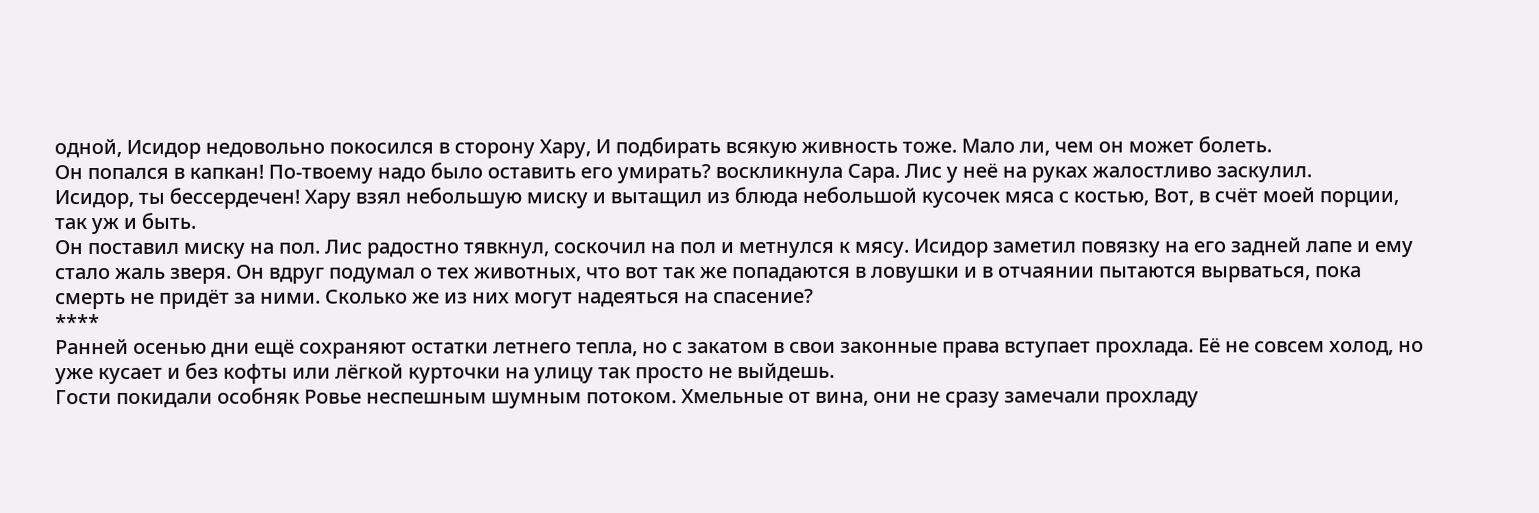одной, Исидор недовольно покосился в сторону Хару, И подбирать всякую живность тоже. Мало ли, чем он может болеть.
Он попался в капкан! По-твоему надо было оставить его умирать? воскликнула Сара. Лис у неё на руках жалостливо заскулил.
Исидор, ты бессердечен! Хару взял небольшую миску и вытащил из блюда небольшой кусочек мяса с костью, Вот, в счёт моей порции, так уж и быть.
Он поставил миску на пол. Лис радостно тявкнул, соскочил на пол и метнулся к мясу. Исидор заметил повязку на его задней лапе и ему стало жаль зверя. Он вдруг подумал о тех животных, что вот так же попадаются в ловушки и в отчаянии пытаются вырваться, пока смерть не придёт за ними. Сколько же из них могут надеяться на спасение?
****
Ранней осенью дни ещё сохраняют остатки летнего тепла, но с закатом в свои законные права вступает прохлада. Её не совсем холод, но уже кусает и без кофты или лёгкой курточки на улицу так просто не выйдешь.
Гости покидали особняк Ровье неспешным шумным потоком. Хмельные от вина, они не сразу замечали прохладу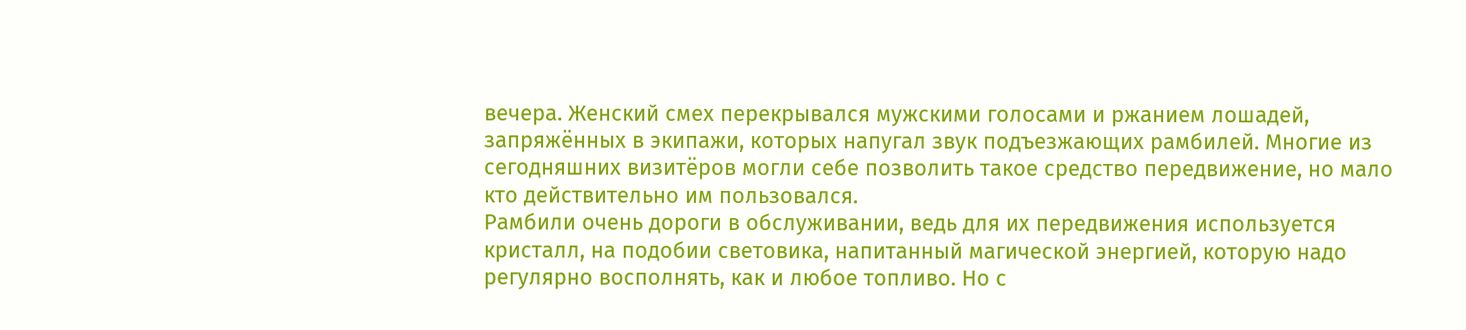вечера. Женский смех перекрывался мужскими голосами и ржанием лошадей, запряжённых в экипажи, которых напугал звук подъезжающих рамбилей. Многие из сегодняшних визитёров могли себе позволить такое средство передвижение, но мало кто действительно им пользовался.
Рамбили очень дороги в обслуживании, ведь для их передвижения используется кристалл, на подобии световика, напитанный магической энергией, которую надо регулярно восполнять, как и любое топливо. Но с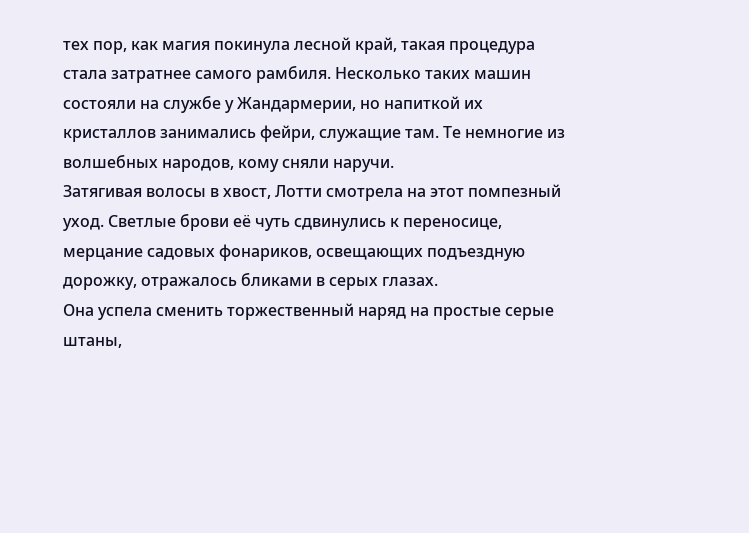тех пор, как магия покинула лесной край, такая процедура стала затратнее самого рамбиля. Несколько таких машин состояли на службе у Жандармерии, но напиткой их кристаллов занимались фейри, служащие там. Те немногие из волшебных народов, кому сняли наручи.
Затягивая волосы в хвост, Лотти смотрела на этот помпезный уход. Светлые брови её чуть сдвинулись к переносице, мерцание садовых фонариков, освещающих подъездную дорожку, отражалось бликами в серых глазах.
Она успела сменить торжественный наряд на простые серые штаны,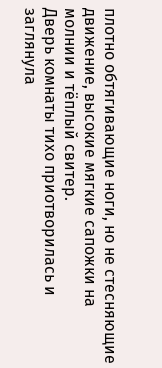плотно обтягивающие ноги, но не стесняющие движение, высокие мягкие сапожки на молнии и тёплый свитер.
Дверь комнаты тихо приотворилась и заглянула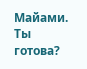Майами.
Ты готова?